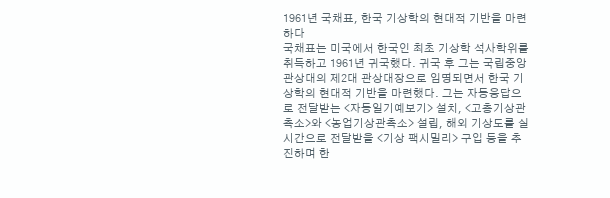1961년 국채표, 한국 기상학의 현대적 기반을 마련하다
국채표는 미국에서 한국인 최초 기상학 석사학위를 취득하고 1961년 귀국했다. 귀국 후 그는 국립중앙관상대의 제2대 관상대장으로 임명되면서 한국 기상학의 현대적 기반을 마련했다. 그는 자동응답으로 전달받는 <자동일기예보기> 설치, <고층기상관측소>와 <농업기상관측소> 설립, 해외 기상도를 실시간으로 전달받을 <기상 팩시밀리> 구입 등을 추진하며 한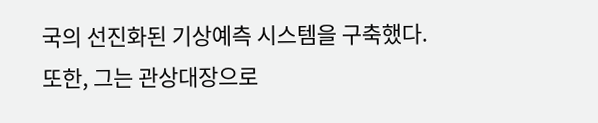국의 선진화된 기상예측 시스템을 구축했다. 또한, 그는 관상대장으로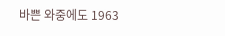바쁜 와중에도 1963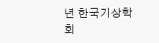년 한국기상학회